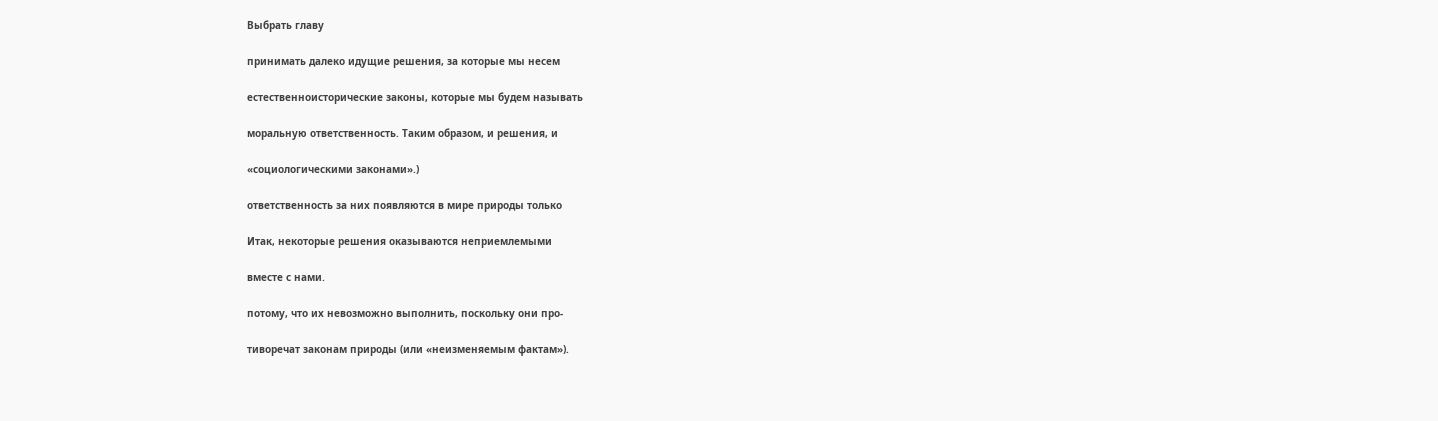Выбрать главу

принимать далеко идущие решения, за которые мы несем

естественноисторические законы, которые мы будем называть

моральную ответственность. Таким образом, и решения, и

«социологическими законами».)

ответственность за них появляются в мире природы только

Итак, некоторые решения оказываются неприемлемыми

вместе с нами.

потому, что их невозможно выполнить, поскольку они про-

тиворечат законам природы (или «неизменяемым фактам»).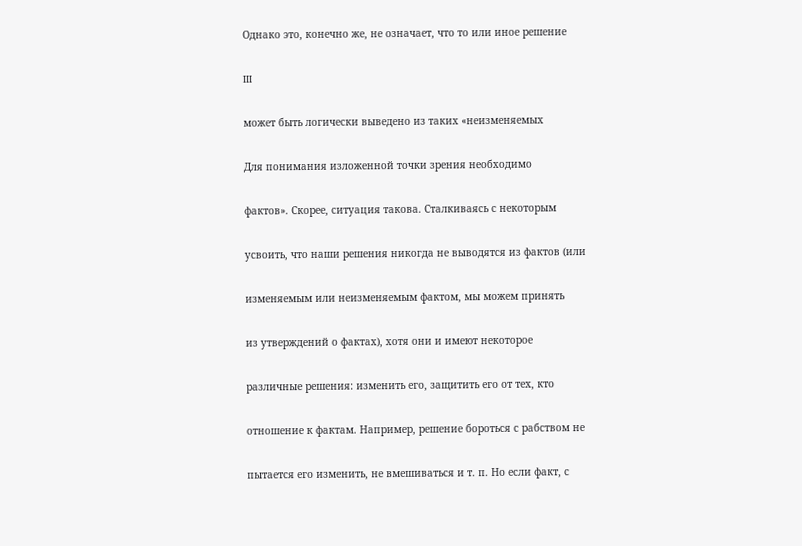Однако это, конечно же, не означает, что то или иное решение

III

может быть логически выведено из таких «неизменяемых

Для понимания изложенной точки зрения необходимо

фактов». Скорее, ситуация такова. Сталкиваясь с некоторым

усвоить, что наши решения никогда не выводятся из фактов (или

изменяемым или неизменяемым фактом, мы можем принять

из утверждений о фактах), хотя они и имеют некоторое

различные решения: изменить его, защитить его от тех, кто

отношение к фактам. Например, решение бороться с рабством не

пытается его изменить, не вмешиваться и т. п. Но если факт, с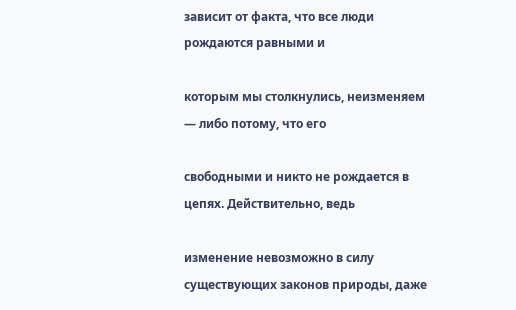зависит от факта, что все люди рождаются равными и

которым мы столкнулись, неизменяем — либо потому, что его

свободными и никто не рождается в цепях. Действительно, ведь

изменение невозможно в силу существующих законов природы, даже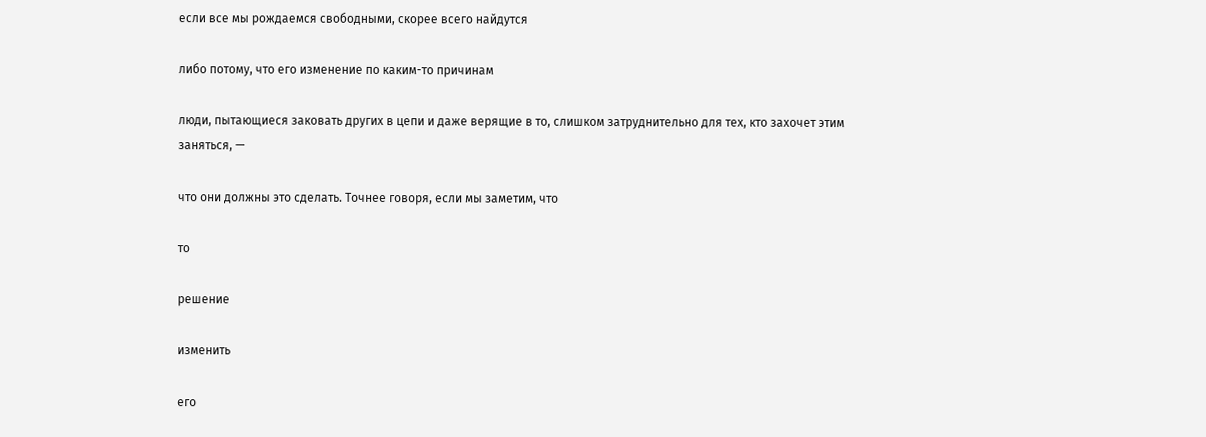если все мы рождаемся свободными, скорее всего найдутся

либо потому, что его изменение по каким-то причинам

люди, пытающиеся заковать других в цепи и даже верящие в то, слишком затруднительно для тех, кто захочет этим заняться, —

что они должны это сделать. Точнее говоря, если мы заметим, что

то

решение

изменить

его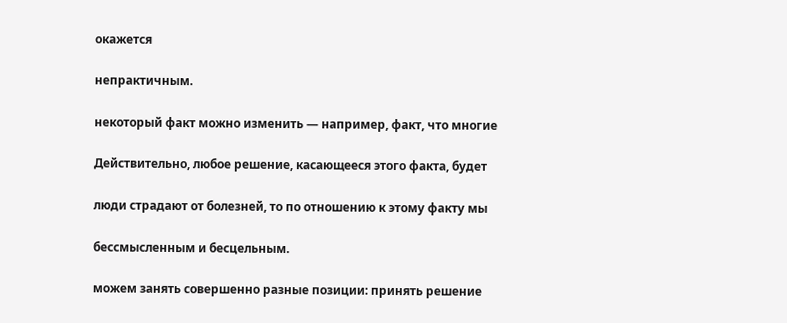окажется

непрактичным.

некоторый факт можно изменить — например, факт, что многие

Действительно, любое решение, касающееся этого факта, будет

люди страдают от болезней, то по отношению к этому факту мы

бессмысленным и бесцельным.

можем занять совершенно разные позиции: принять решение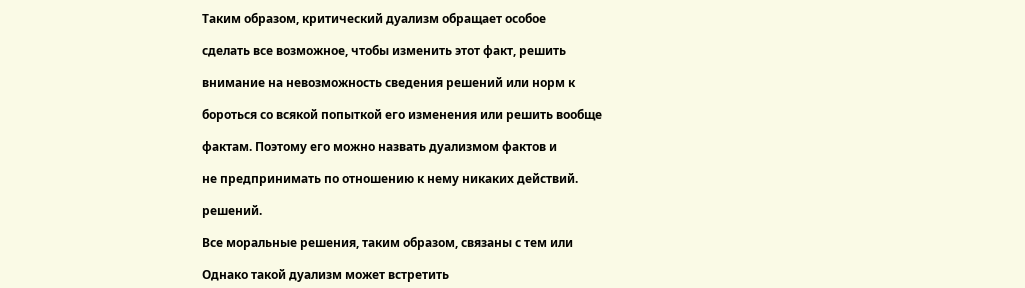Таким образом, критический дуализм обращает особое

сделать все возможное, чтобы изменить этот факт, решить

внимание на невозможность сведения решений или норм к

бороться со всякой попыткой его изменения или решить вообще

фактам. Поэтому его можно назвать дуализмом фактов и

не предпринимать по отношению к нему никаких действий.

решений.

Все моральные решения, таким образом, связаны с тем или

Однако такой дуализм может встретить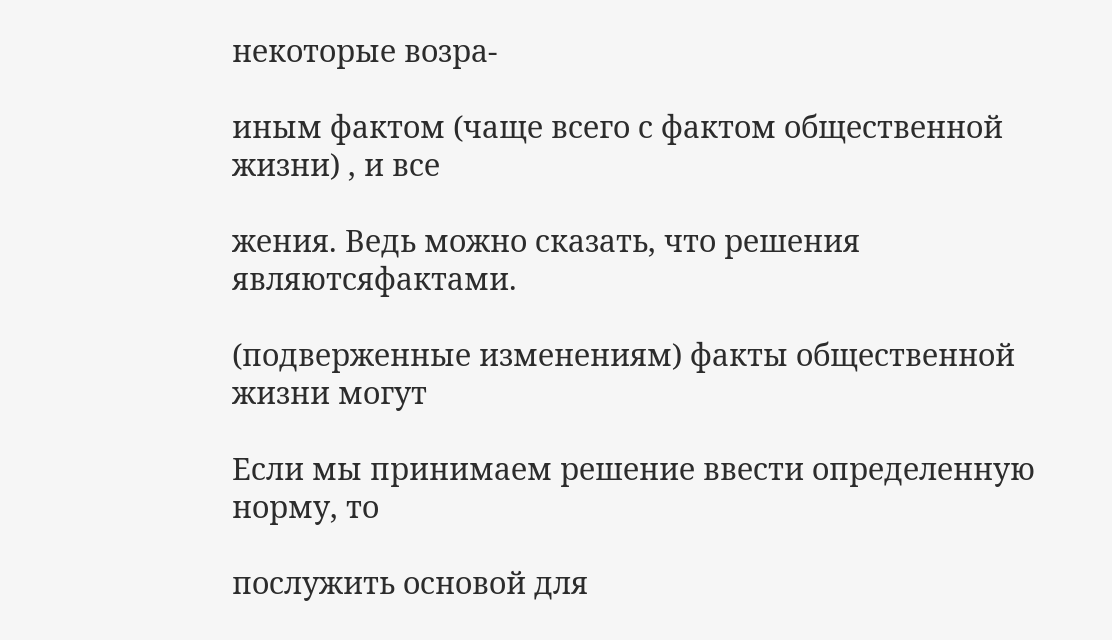некоторые возра-

иным фактом (чаще всего с фактом общественной жизни) , и все

жения. Ведь можно сказать, что решения являютсяфактами.

(подверженные изменениям) факты общественной жизни могут

Если мы принимаем решение ввести определенную норму, то

послужить основой для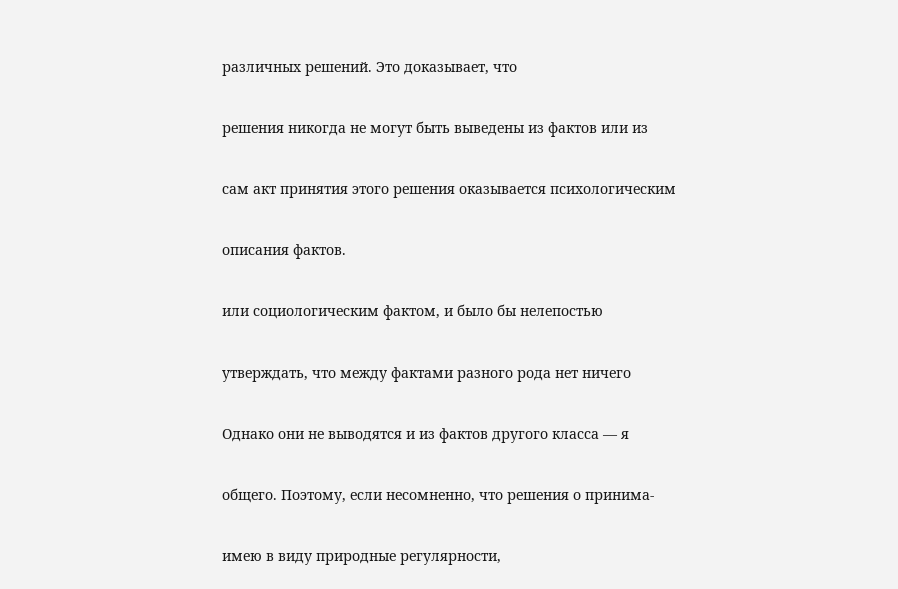различных решений. Это доказывает, что

решения никогда не могут быть выведены из фактов или из

сам акт принятия этого решения оказывается психологическим

описания фактов.

или социологическим фактом, и было бы нелепостью

утверждать, что между фактами разного рода нет ничего

Однако они не выводятся и из фактов другого класса — я

общего. Поэтому, если несомненно, что решения о принима-

имею в виду природные регулярности,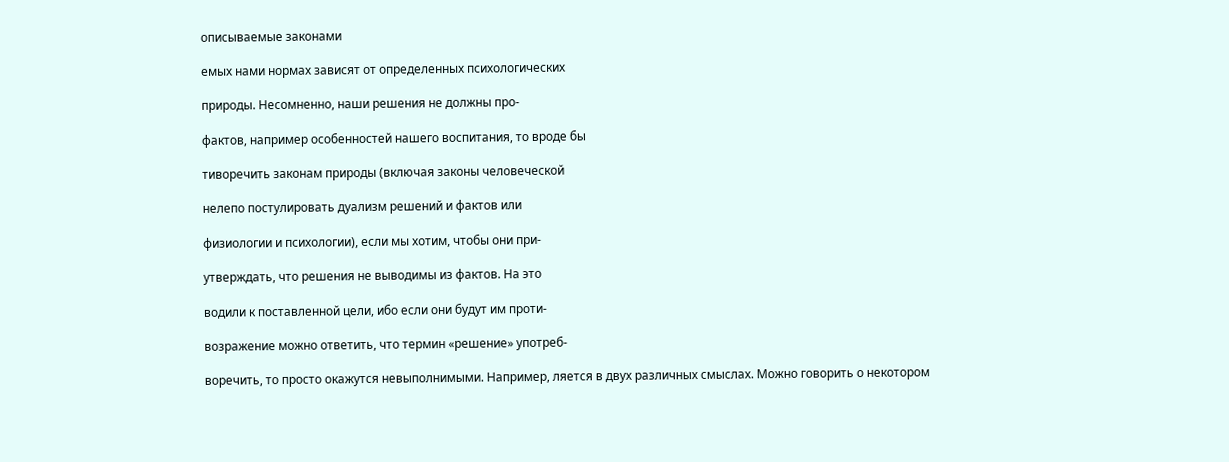описываемые законами

емых нами нормах зависят от определенных психологических

природы. Несомненно, наши решения не должны про-

фактов, например особенностей нашего воспитания, то вроде бы

тиворечить законам природы (включая законы человеческой

нелепо постулировать дуализм решений и фактов или

физиологии и психологии), если мы хотим, чтобы они при-

утверждать, что решения не выводимы из фактов. На это

водили к поставленной цели, ибо если они будут им проти-

возражение можно ответить, что термин «решение» употреб-

воречить, то просто окажутся невыполнимыми. Например, ляется в двух различных смыслах. Можно говорить о некотором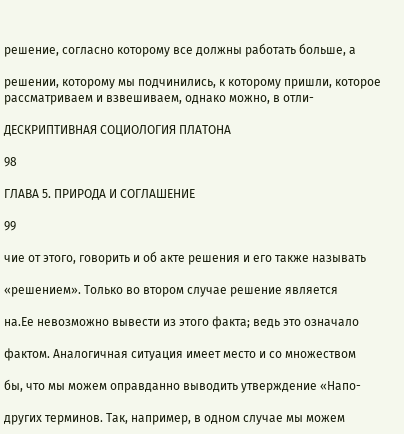решение, согласно которому все должны работать больше, а

решении, которому мы подчинились, к которому пришли, которое рассматриваем и взвешиваем, однако можно, в отли-

ДЕСКРИПТИВНАЯ СОЦИОЛОГИЯ ПЛАТОНА

98

ГЛАВА 5. ПРИРОДА И СОГЛАШЕНИЕ

99

чие от этого, говорить и об акте решения и его также называть

«решением». Только во втором случае решение является

на.Ее невозможно вывести из этого факта; ведь это означало

фактом. Аналогичная ситуация имеет место и со множеством

бы, что мы можем оправданно выводить утверждение «Напо-

других терминов. Так, например, в одном случае мы можем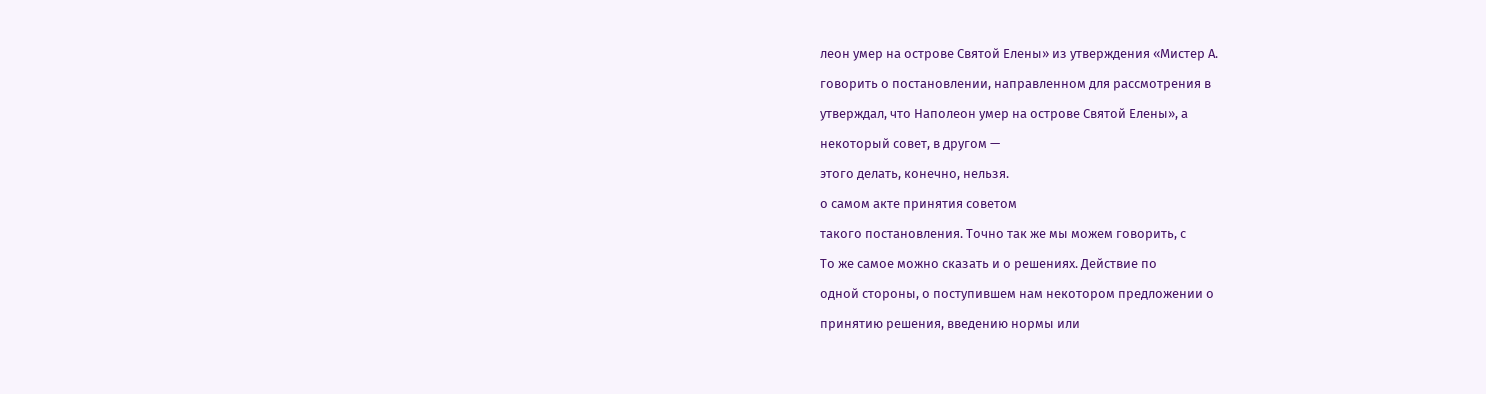леон умер на острове Святой Елены» из утверждения «Мистер А.

говорить о постановлении, направленном для рассмотрения в

утверждал, что Наполеон умер на острове Святой Елены», а

некоторый совет, в другом —

этого делать, конечно, нельзя.

о самом акте принятия советом

такого постановления. Точно так же мы можем говорить, с

То же самое можно сказать и о решениях. Действие по

одной стороны, о поступившем нам некотором предложении о

принятию решения, введению нормы или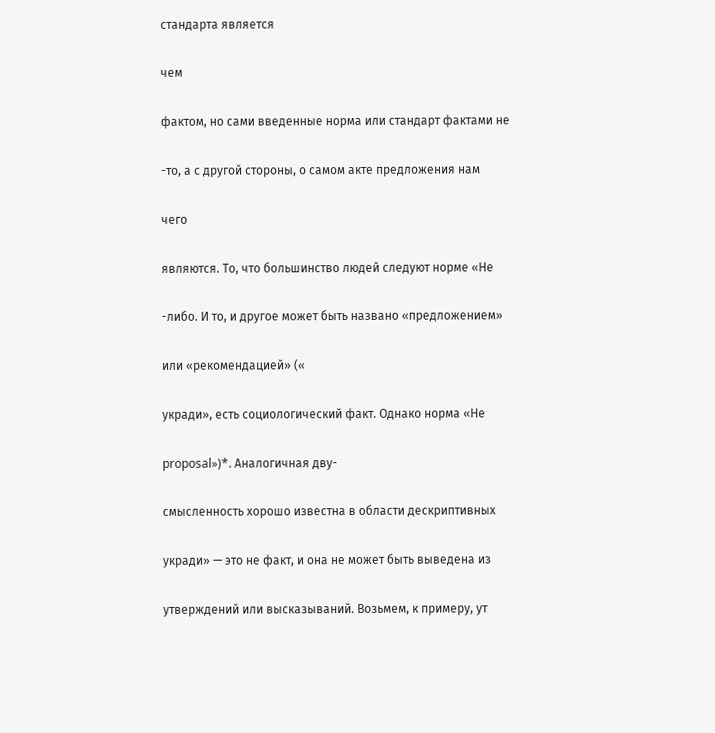стандарта является

чем

фактом, но сами введенные норма или стандарт фактами не

-то, а с другой стороны, о самом акте предложения нам

чего

являются. То, что большинство людей следуют норме «Не

-либо. И то, и другое может быть названо «предложением»

или «рекомендацией» («

укради», есть социологический факт. Однако норма «Не

proposal»)*. Аналогичная дву-

смысленность хорошо известна в области дескриптивных

укради» — это не факт, и она не может быть выведена из

утверждений или высказываний. Возьмем, к примеру, ут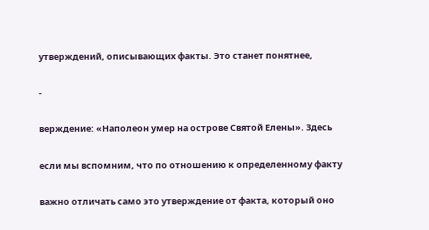утверждений, описывающих факты. Это станет понятнее,

-

верждение: «Наполеон умер на острове Святой Елены». Здесь

если мы вспомним, что по отношению к определенному факту

важно отличать само это утверждение от факта, который оно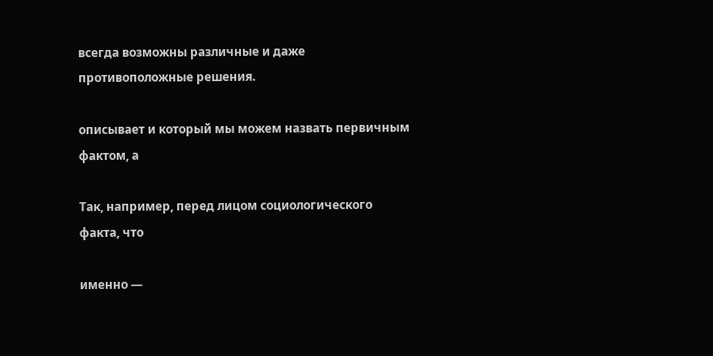всегда возможны различные и даже противоположные решения.

описывает и который мы можем назвать первичным фактом, а

Так, например, перед лицом социологического факта, что

именно —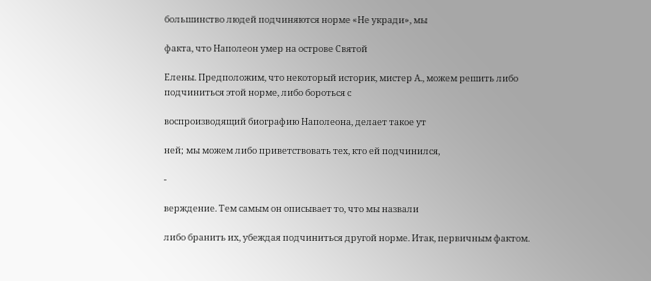большинство людей подчиняются норме «Не укради», мы

факта, что Наполеон умер на острове Святой

Елены. Предположим, что некоторый историк, мистер А., можем решить либо подчиниться этой норме, либо бороться с

воспроизводящий биографию Наполеона, делает такое ут

ней; мы можем либо приветствовать тех, кто ей подчинился,

-

верждение. Тем самым он описывает то, что мы назвали

либо бранить их, убеждая подчиниться другой норме. Итак, первичным фактом.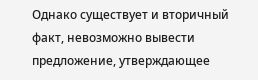Однако существует и вторичный факт, невозможно вывести предложение, утверждающее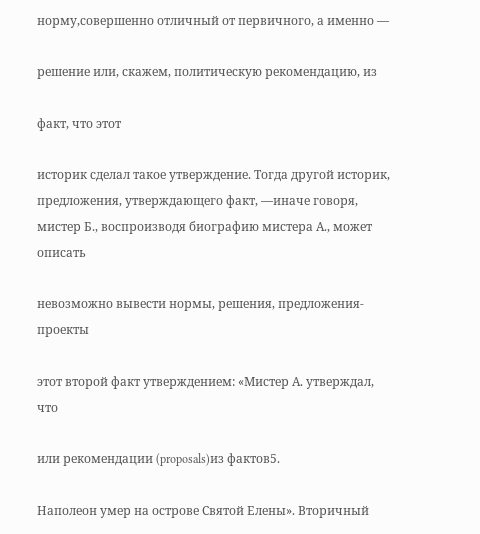норму,совершенно отличный от первичного, а именно —

решение или, скажем, политическую рекомендацию, из

факт, что этот

историк сделал такое утверждение. Тогда другой историк, предложения, утверждающего факт, —иначе говоря, мистер Б., воспроизводя биографию мистера А., может описать

невозможно вывести нормы, решения, предложения-проекты

этот второй факт утверждением: «Мистер А. утверждал, что

или рекомендации (proposals)из фактов5.

Наполеон умер на острове Святой Елены». Вторичный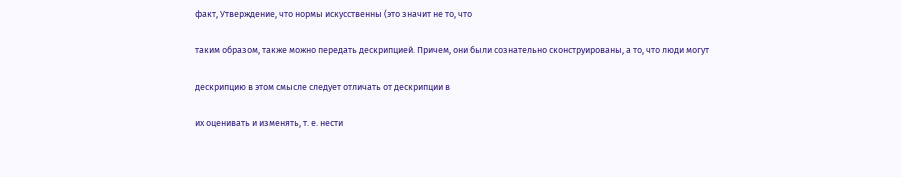факт, Утверждение, что нормы искусственны (это значит не то, что

таким образом, также можно передать дескрипцией. Причем, они были сознательно сконструированы, а то, что люди могут

дескрипцию в этом смысле следует отличать от дескрипции в

их оценивать и изменять, т. е. нести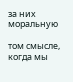за них моральную

том смысле, когда мы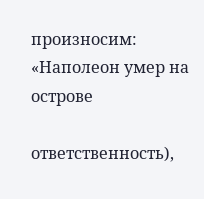произносим: «Наполеон умер на острове

ответственность),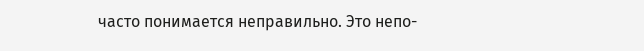часто понимается неправильно. Это непо-